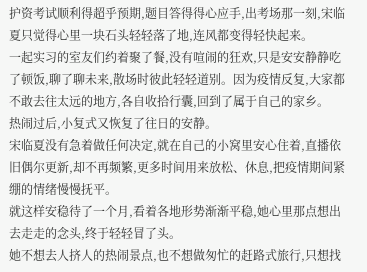护资考试顺利得超乎预期,题目答得得心应手,出考场那一刻,宋临夏只觉得心里一块石头轻轻落了地,连风都变得轻快起来。
一起实习的室友们约着聚了餐,没有喧闹的狂欢,只是安安静静吃了顿饭,聊了聊未来,散场时彼此轻轻道别。因为疫情反复,大家都不敢去往太远的地方,各自收拾行囊,回到了属于自己的家乡。
热闹过后,小复式又恢复了往日的安静。
宋临夏没有急着做任何决定,就在自己的小窝里安心住着,直播依旧偶尔更新,却不再频繁,更多时间用来放松、休息,把疫情期间紧绷的情绪慢慢抚平。
就这样安稳待了一个月,看着各地形势渐渐平稳,她心里那点想出去走走的念头,终于轻轻冒了头。
她不想去人挤人的热闹景点,也不想做匆忙的赶路式旅行,只想找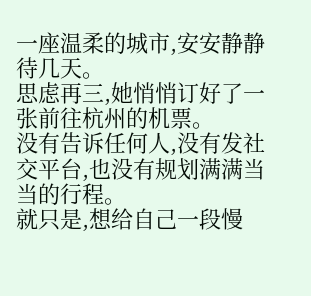一座温柔的城市,安安静静待几天。
思虑再三,她悄悄订好了一张前往杭州的机票。
没有告诉任何人,没有发社交平台,也没有规划满满当当的行程。
就只是,想给自己一段慢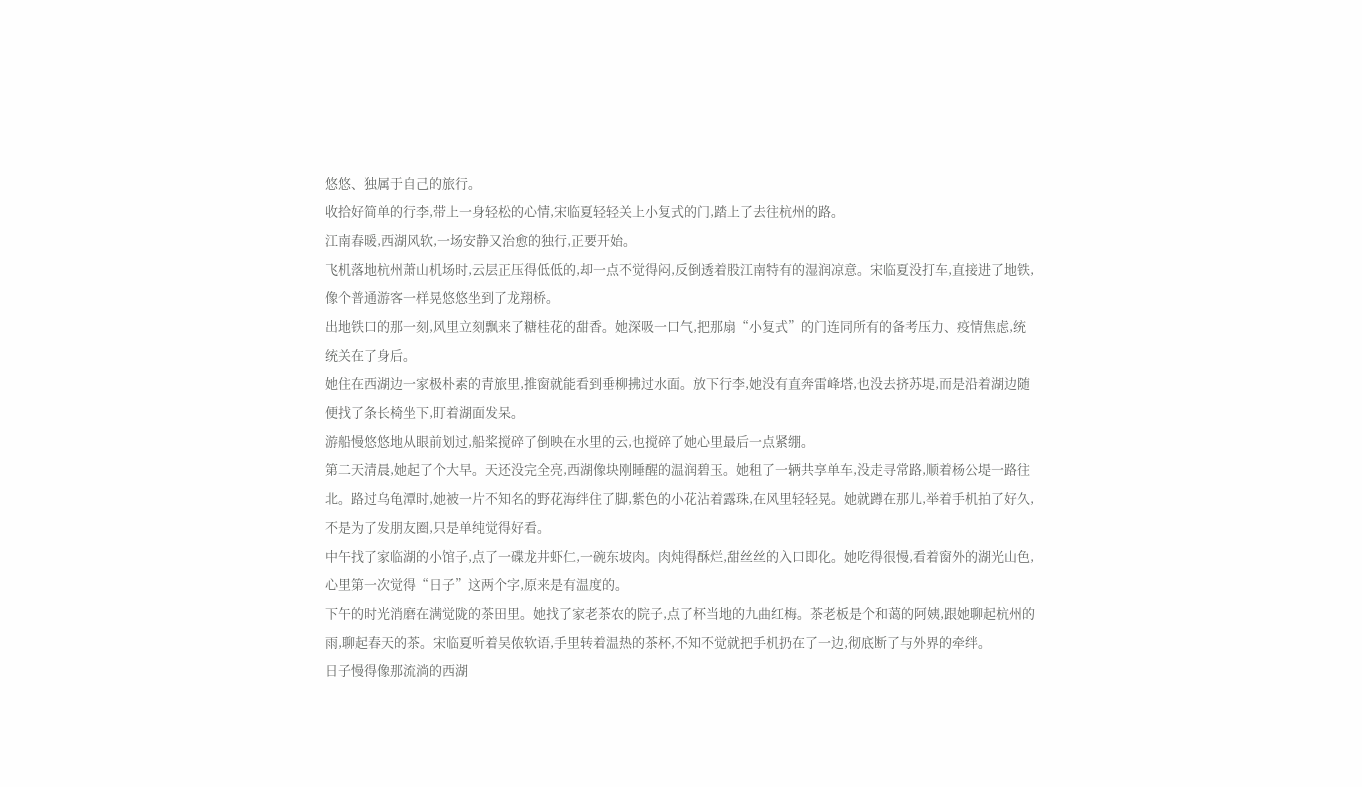悠悠、独属于自己的旅行。
收拾好简单的行李,带上一身轻松的心情,宋临夏轻轻关上小复式的门,踏上了去往杭州的路。
江南春暖,西湖风软,一场安静又治愈的独行,正要开始。
飞机落地杭州萧山机场时,云层正压得低低的,却一点不觉得闷,反倒透着股江南特有的湿润凉意。宋临夏没打车,直接进了地铁,像个普通游客一样晃悠悠坐到了龙翔桥。
出地铁口的那一刻,风里立刻飘来了糖桂花的甜香。她深吸一口气,把那扇“小复式”的门连同所有的备考压力、疫情焦虑,统统关在了身后。
她住在西湖边一家极朴素的青旅里,推窗就能看到垂柳拂过水面。放下行李,她没有直奔雷峰塔,也没去挤苏堤,而是沿着湖边随便找了条长椅坐下,盯着湖面发呆。
游船慢悠悠地从眼前划过,船桨搅碎了倒映在水里的云,也搅碎了她心里最后一点紧绷。
第二天清晨,她起了个大早。天还没完全亮,西湖像块刚睡醒的温润碧玉。她租了一辆共享单车,没走寻常路,顺着杨公堤一路往北。路过乌龟潭时,她被一片不知名的野花海绊住了脚,紫色的小花沾着露珠,在风里轻轻晃。她就蹲在那儿,举着手机拍了好久,不是为了发朋友圈,只是单纯觉得好看。
中午找了家临湖的小馆子,点了一碟龙井虾仁,一碗东坡肉。肉炖得酥烂,甜丝丝的入口即化。她吃得很慢,看着窗外的湖光山色,心里第一次觉得“日子”这两个字,原来是有温度的。
下午的时光消磨在满觉陇的茶田里。她找了家老茶农的院子,点了杯当地的九曲红梅。茶老板是个和蔼的阿姨,跟她聊起杭州的雨,聊起春天的茶。宋临夏听着吴侬软语,手里转着温热的茶杯,不知不觉就把手机扔在了一边,彻底断了与外界的牵绊。
日子慢得像那流淌的西湖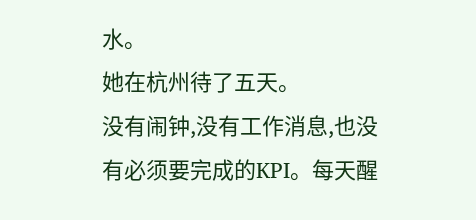水。
她在杭州待了五天。
没有闹钟,没有工作消息,也没有必须要完成的KPI。每天醒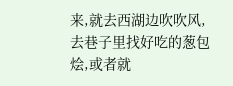来,就去西湖边吹吹风,去巷子里找好吃的葱包烩,或者就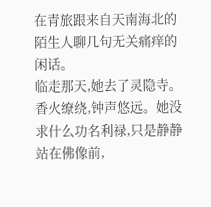在青旅跟来自天南海北的陌生人聊几句无关痛痒的闲话。
临走那天,她去了灵隐寺。香火缭绕,钟声悠远。她没求什么功名利禄,只是静静站在佛像前,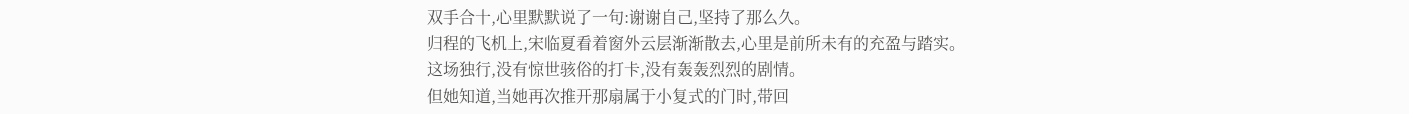双手合十,心里默默说了一句:谢谢自己,坚持了那么久。
归程的飞机上,宋临夏看着窗外云层渐渐散去,心里是前所未有的充盈与踏实。
这场独行,没有惊世骇俗的打卡,没有轰轰烈烈的剧情。
但她知道,当她再次推开那扇属于小复式的门时,带回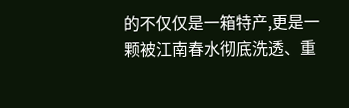的不仅仅是一箱特产,更是一颗被江南春水彻底洗透、重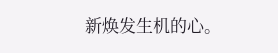新焕发生机的心。